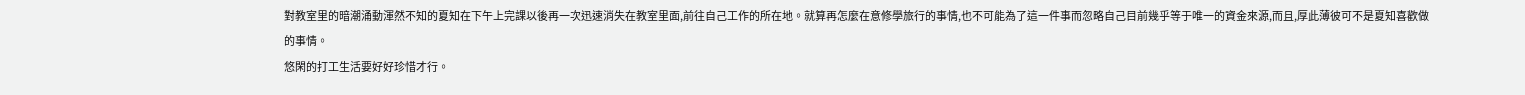對教室里的暗潮涌動渾然不知的夏知在下午上完課以後再一次迅速消失在教室里面,前往自己工作的所在地。就算再怎麼在意修學旅行的事情,也不可能為了這一件事而忽略自己目前幾乎等于唯一的資金來源,而且,厚此薄彼可不是夏知喜歡做的事情。
悠閑的打工生活要好好珍惜才行。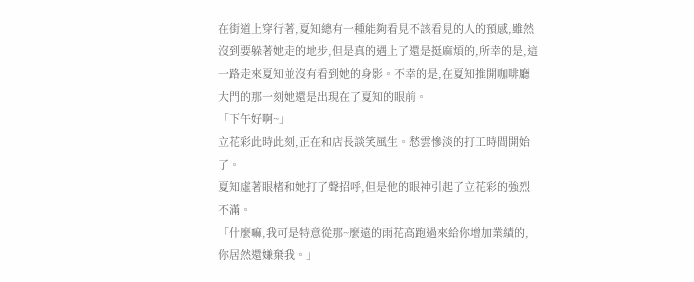在街道上穿行著,夏知總有一種能夠看見不該看見的人的預感,雖然沒到要躲著她走的地步,但是真的遇上了還是挺麻煩的,所幸的是,這一路走來夏知並沒有看到她的身影。不幸的是,在夏知推開咖啡廳大門的那一刻她還是出現在了夏知的眼前。
「下午好啊~」
立花彩此時此刻,正在和店長談笑風生。愁雲慘淡的打工時間開始了。
夏知虛著眼楮和她打了聲招呼,但是他的眼神引起了立花彩的強烈不滿。
「什麼嘛,我可是特意從那~麼遠的雨花高跑過來給你增加業績的,你居然還嫌棄我。」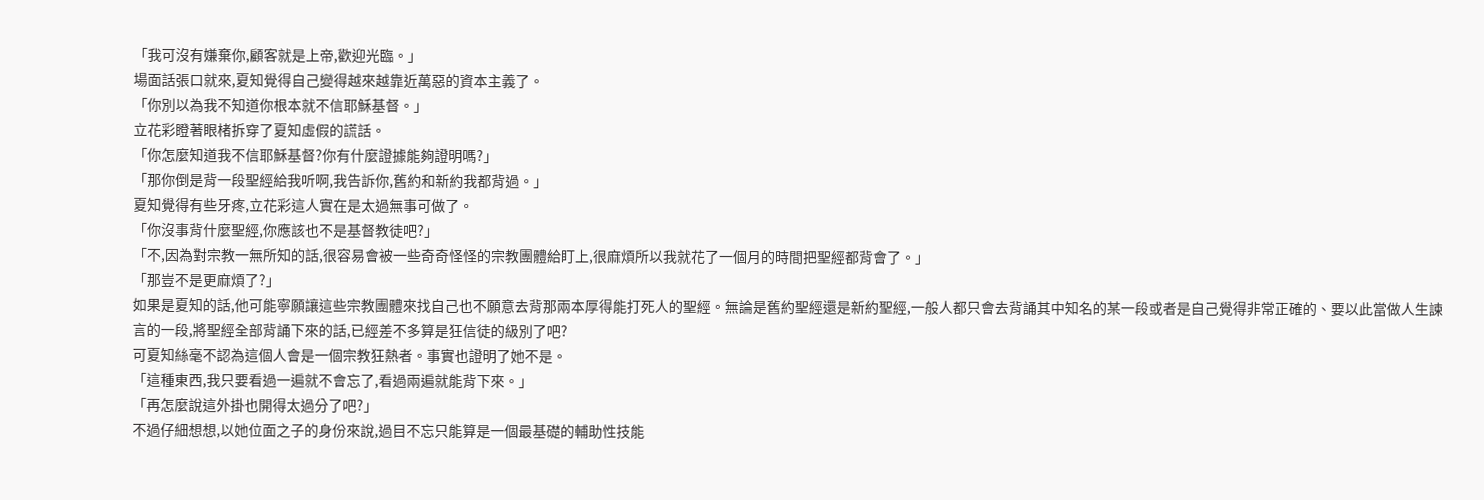「我可沒有嫌棄你,顧客就是上帝,歡迎光臨。」
場面話張口就來,夏知覺得自己變得越來越靠近萬惡的資本主義了。
「你別以為我不知道你根本就不信耶穌基督。」
立花彩瞪著眼楮拆穿了夏知虛假的謊話。
「你怎麼知道我不信耶穌基督?你有什麼證據能夠證明嗎?」
「那你倒是背一段聖經給我听啊,我告訴你,舊約和新約我都背過。」
夏知覺得有些牙疼,立花彩這人實在是太過無事可做了。
「你沒事背什麼聖經,你應該也不是基督教徒吧?」
「不,因為對宗教一無所知的話,很容易會被一些奇奇怪怪的宗教團體給盯上,很麻煩所以我就花了一個月的時間把聖經都背會了。」
「那豈不是更麻煩了?」
如果是夏知的話,他可能寧願讓這些宗教團體來找自己也不願意去背那兩本厚得能打死人的聖經。無論是舊約聖經還是新約聖經,一般人都只會去背誦其中知名的某一段或者是自己覺得非常正確的、要以此當做人生諫言的一段,將聖經全部背誦下來的話,已經差不多算是狂信徒的級別了吧?
可夏知絲毫不認為這個人會是一個宗教狂熱者。事實也證明了她不是。
「這種東西,我只要看過一遍就不會忘了,看過兩遍就能背下來。」
「再怎麼說這外掛也開得太過分了吧?」
不過仔細想想,以她位面之子的身份來說,過目不忘只能算是一個最基礎的輔助性技能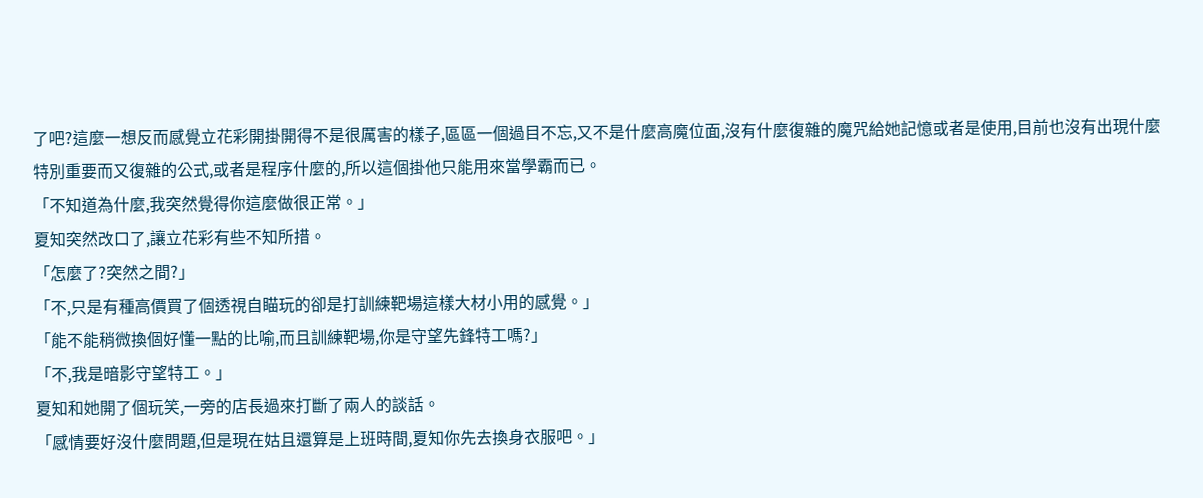了吧?這麼一想反而感覺立花彩開掛開得不是很厲害的樣子,區區一個過目不忘,又不是什麼高魔位面,沒有什麼復雜的魔咒給她記憶或者是使用,目前也沒有出現什麼特別重要而又復雜的公式,或者是程序什麼的,所以這個掛他只能用來當學霸而已。
「不知道為什麼,我突然覺得你這麼做很正常。」
夏知突然改口了,讓立花彩有些不知所措。
「怎麼了?突然之間?」
「不,只是有種高價買了個透視自瞄玩的卻是打訓練靶場這樣大材小用的感覺。」
「能不能稍微換個好懂一點的比喻,而且訓練靶場,你是守望先鋒特工嗎?」
「不,我是暗影守望特工。」
夏知和她開了個玩笑,一旁的店長過來打斷了兩人的談話。
「感情要好沒什麼問題,但是現在姑且還算是上班時間,夏知你先去換身衣服吧。」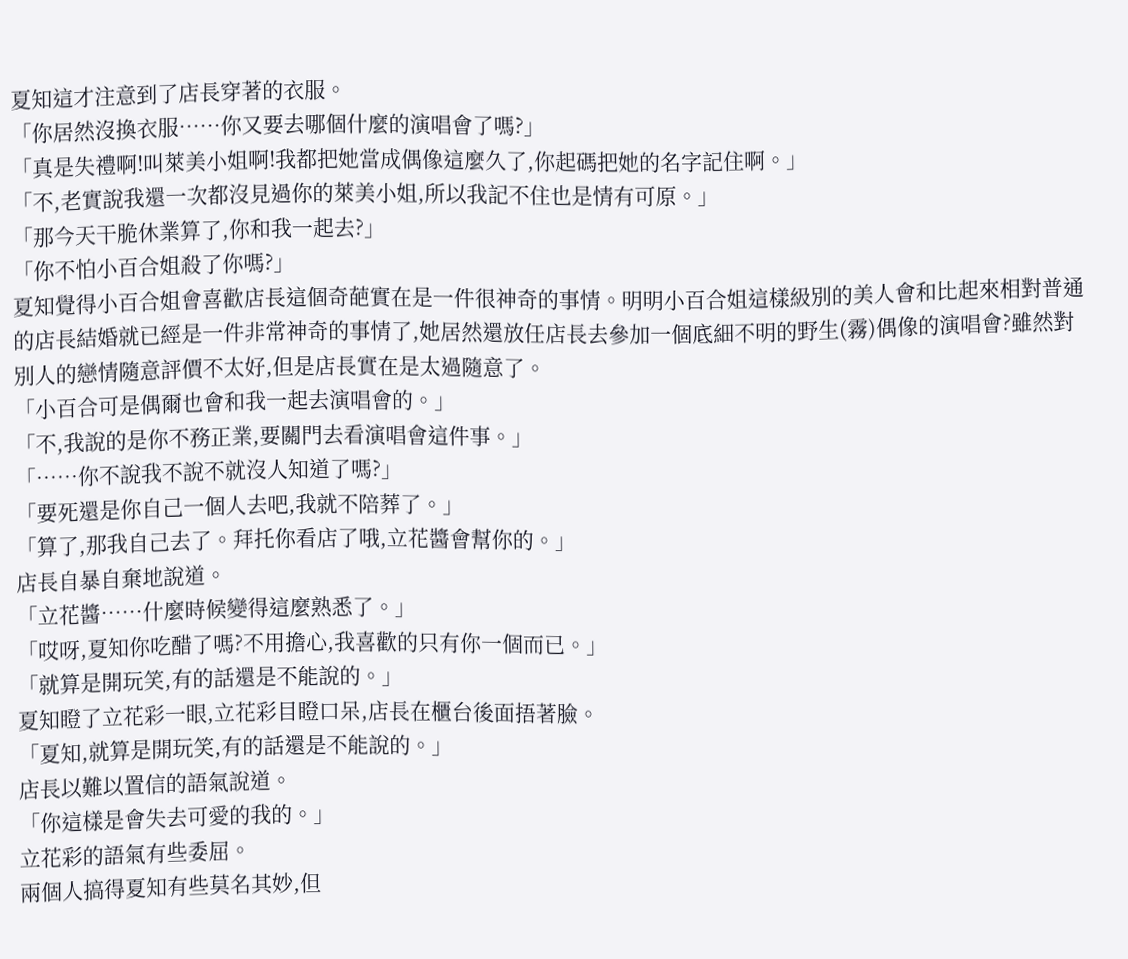夏知這才注意到了店長穿著的衣服。
「你居然沒換衣服……你又要去哪個什麼的演唱會了嗎?」
「真是失禮啊!叫萊美小姐啊!我都把她當成偶像這麼久了,你起碼把她的名字記住啊。」
「不,老實說我還一次都沒見過你的萊美小姐,所以我記不住也是情有可原。」
「那今天干脆休業算了,你和我一起去?」
「你不怕小百合姐殺了你嗎?」
夏知覺得小百合姐會喜歡店長這個奇葩實在是一件很神奇的事情。明明小百合姐這樣級別的美人會和比起來相對普通的店長結婚就已經是一件非常神奇的事情了,她居然還放任店長去參加一個底細不明的野生(霧)偶像的演唱會?雖然對別人的戀情隨意評價不太好,但是店長實在是太過隨意了。
「小百合可是偶爾也會和我一起去演唱會的。」
「不,我說的是你不務正業,要關門去看演唱會這件事。」
「……你不說我不說不就沒人知道了嗎?」
「要死還是你自己一個人去吧,我就不陪葬了。」
「算了,那我自己去了。拜托你看店了哦,立花醬會幫你的。」
店長自暴自棄地說道。
「立花醬……什麼時候變得這麼熟悉了。」
「哎呀,夏知你吃醋了嗎?不用擔心,我喜歡的只有你一個而已。」
「就算是開玩笑,有的話還是不能說的。」
夏知瞪了立花彩一眼,立花彩目瞪口呆,店長在櫃台後面捂著臉。
「夏知,就算是開玩笑,有的話還是不能說的。」
店長以難以置信的語氣說道。
「你這樣是會失去可愛的我的。」
立花彩的語氣有些委屈。
兩個人搞得夏知有些莫名其妙,但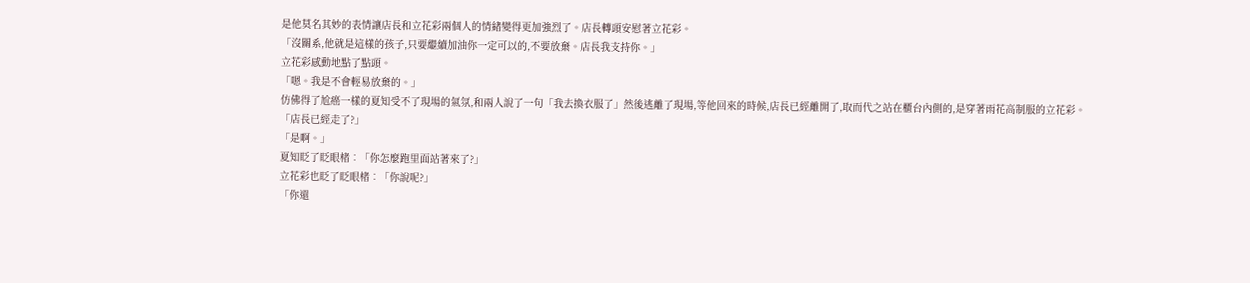是他莫名其妙的表情讓店長和立花彩兩個人的情緒變得更加強烈了。店長轉頭安慰著立花彩。
「沒關系,他就是這樣的孩子,只要繼續加油你一定可以的,不要放棄。店長我支持你。」
立花彩感動地點了點頭。
「嗯。我是不會輕易放棄的。」
仿佛得了尬癌一樣的夏知受不了現場的氣氛,和兩人說了一句「我去換衣服了」然後逃離了現場,等他回來的時候,店長已經離開了,取而代之站在櫃台內側的,是穿著雨花高制服的立花彩。
「店長已經走了?」
「是啊。」
夏知眨了眨眼楮︰「你怎麼跑里面站著來了?」
立花彩也眨了眨眼楮︰「你說呢?」
「你還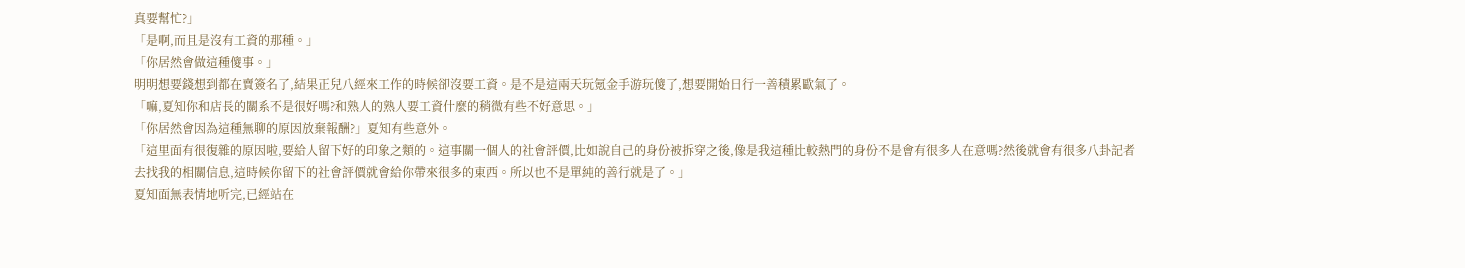真要幫忙?」
「是啊,而且是沒有工資的那種。」
「你居然會做這種傻事。」
明明想要錢想到都在賣簽名了,結果正兒八經來工作的時候卻沒要工資。是不是這兩天玩氪金手游玩傻了,想要開始日行一善積累歐氣了。
「嘛,夏知你和店長的關系不是很好嗎?和熟人的熟人要工資什麼的稍微有些不好意思。」
「你居然會因為這種無聊的原因放棄報酬?」夏知有些意外。
「這里面有很復雜的原因啦,要給人留下好的印象之類的。這事關一個人的社會評價,比如說自己的身份被拆穿之後,像是我這種比較熱門的身份不是會有很多人在意嗎?然後就會有很多八卦記者去找我的相關信息,這時候你留下的社會評價就會給你帶來很多的東西。所以也不是單純的善行就是了。」
夏知面無表情地听完,已經站在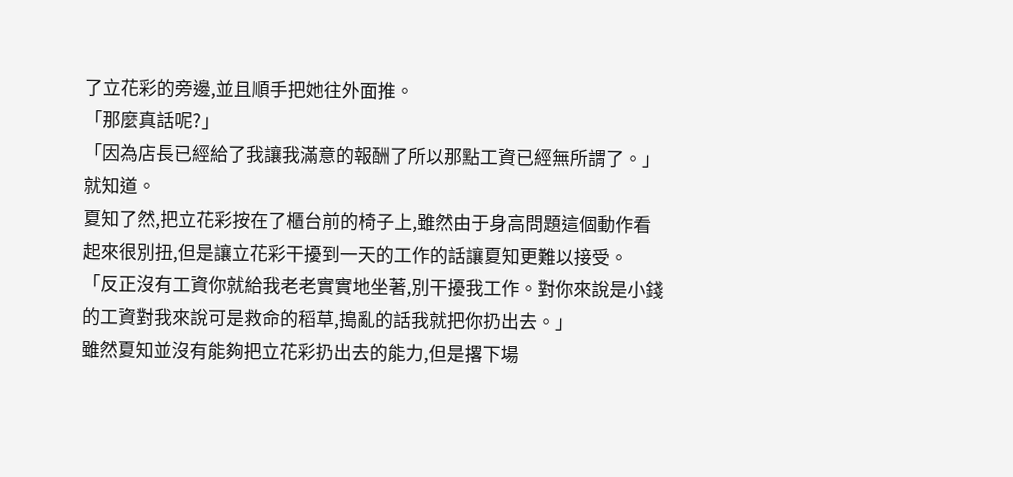了立花彩的旁邊,並且順手把她往外面推。
「那麼真話呢?」
「因為店長已經給了我讓我滿意的報酬了所以那點工資已經無所謂了。」
就知道。
夏知了然,把立花彩按在了櫃台前的椅子上,雖然由于身高問題這個動作看起來很別扭,但是讓立花彩干擾到一天的工作的話讓夏知更難以接受。
「反正沒有工資你就給我老老實實地坐著,別干擾我工作。對你來說是小錢的工資對我來說可是救命的稻草,搗亂的話我就把你扔出去。」
雖然夏知並沒有能夠把立花彩扔出去的能力,但是撂下場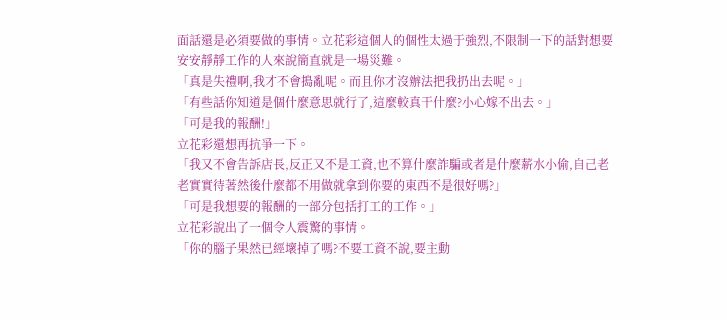面話還是必須要做的事情。立花彩這個人的個性太過于強烈,不限制一下的話對想要安安靜靜工作的人來說簡直就是一場災難。
「真是失禮啊,我才不會搗亂呢。而且你才沒辦法把我扔出去呢。」
「有些話你知道是個什麼意思就行了,這麼較真干什麼?小心嫁不出去。」
「可是我的報酬!」
立花彩還想再抗爭一下。
「我又不會告訴店長,反正又不是工資,也不算什麼詐騙或者是什麼薪水小偷,自己老老實實待著然後什麼都不用做就拿到你要的東西不是很好嗎?」
「可是我想要的報酬的一部分包括打工的工作。」
立花彩說出了一個令人震驚的事情。
「你的腦子果然已經壞掉了嗎?不要工資不說,要主動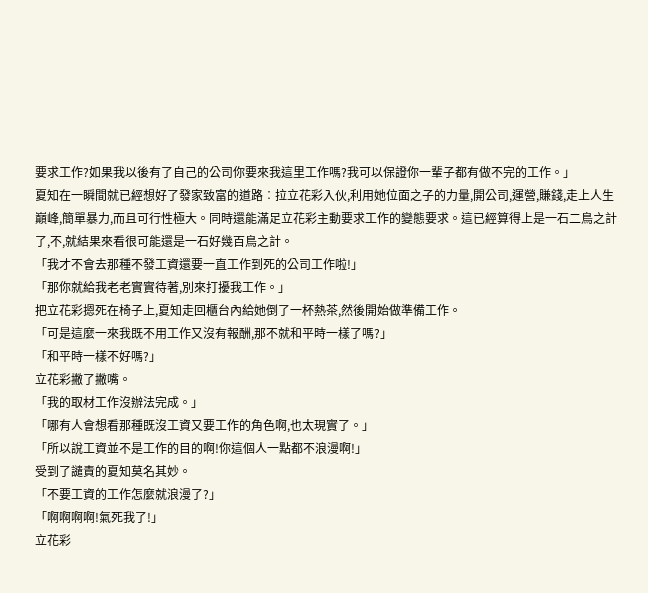要求工作?如果我以後有了自己的公司你要來我這里工作嗎?我可以保證你一輩子都有做不完的工作。」
夏知在一瞬間就已經想好了發家致富的道路︰拉立花彩入伙,利用她位面之子的力量,開公司,運營,賺錢,走上人生巔峰,簡單暴力,而且可行性極大。同時還能滿足立花彩主動要求工作的變態要求。這已經算得上是一石二鳥之計了,不,就結果來看很可能還是一石好幾百鳥之計。
「我才不會去那種不發工資還要一直工作到死的公司工作啦!」
「那你就給我老老實實待著,別來打擾我工作。」
把立花彩摁死在椅子上,夏知走回櫃台內給她倒了一杯熱茶,然後開始做準備工作。
「可是這麼一來我既不用工作又沒有報酬,那不就和平時一樣了嗎?」
「和平時一樣不好嗎?」
立花彩撇了撇嘴。
「我的取材工作沒辦法完成。」
「哪有人會想看那種既沒工資又要工作的角色啊,也太現實了。」
「所以說工資並不是工作的目的啊!你這個人一點都不浪漫啊!」
受到了譴責的夏知莫名其妙。
「不要工資的工作怎麼就浪漫了?」
「啊啊啊啊!氣死我了!」
立花彩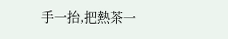手一抬,把熱茶一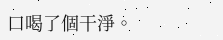口喝了個干淨。